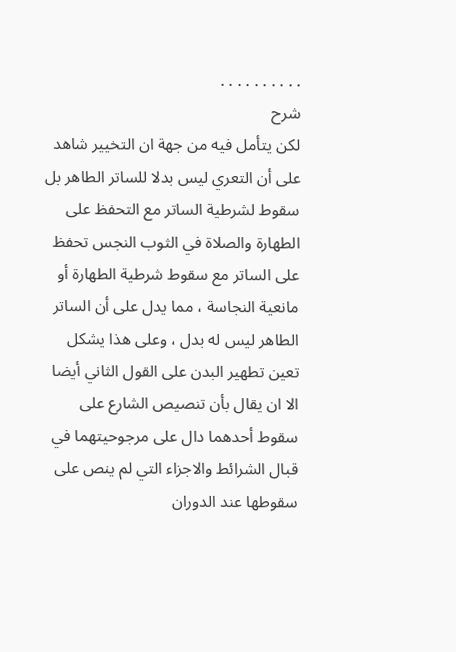. . . . . . . . . .
شرح
لكن يتأمل فيه من جهة ان التخيير شاهد على أن التعري ليس بدلا للساتر الطاهر بل سقوط لشرطية الساتر مع التحفظ على الطهارة والصلاة في الثوب النجس تحفظ على الساتر مع سقوط شرطية الطهارة أو مانعية النجاسة ، مما يدل على أن الساتر الطاهر ليس له بدل ، وعلى هذا يشكل تعين تطهير البدن على القول الثاني أيضا الا ان يقال بأن تنصيص الشارع على سقوط أحدهما دال على مرجوحيتهما في قبال الشرائط والاجزاء التي لم ينص على سقوطها عند الدوران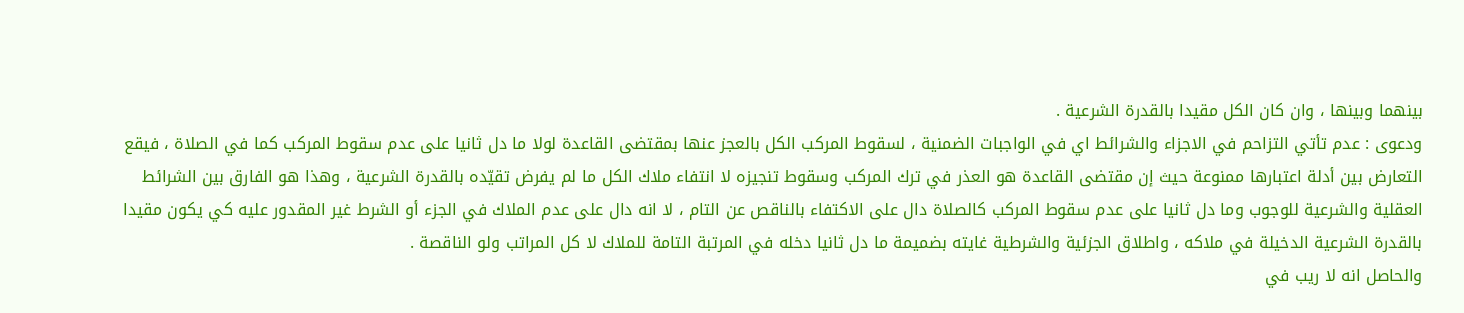بينهما وبينها ، وان كان الكل مقيدا بالقدرة الشرعية .
ودعوى : عدم تأتي التزاحم في الاجزاء والشرائط اي في الواجبات الضمنية ، لسقوط المركب الكل بالعجز عنها بمقتضى القاعدة لولا ما دل ثانيا على عدم سقوط المركب كما في الصلاة ، فيقع التعارض بين أدلة اعتبارها ممنوعة حيث إن مقتضى القاعدة هو العذر في ترك المركب وسقوط تنجيزه لا انتفاء ملاك الكل ما لم يفرض تقيّده بالقدرة الشرعية ، وهذا هو الفارق بين الشرائط العقلية والشرعية للوجوب وما دل ثانيا على عدم سقوط المركب كالصلاة دال على الاكتفاء بالناقص عن التام ، لا انه دال على عدم الملاك في الجزء أو الشرط غير المقدور عليه كي يكون مقيدا بالقدرة الشرعية الدخيلة في ملاكه ، واطلاق الجزئية والشرطية غايته بضميمة ما دل ثانيا دخله في المرتبة التامة للملاك لا كل المراتب ولو الناقصة .
والحاصل انه لا ريب في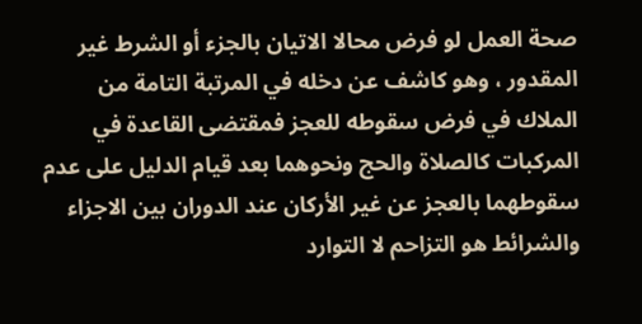صحة العمل لو فرض محالا الاتيان بالجزء أو الشرط غير المقدور ، وهو كاشف عن دخله في المرتبة التامة من الملاك في فرض سقوطه للعجز فمقتضى القاعدة في المركبات كالصلاة والحج ونحوهما بعد قيام الدليل على عدم سقوطهما بالعجز عن غير الأركان عند الدوران بين الاجزاء والشرائط هو التزاحم لا التوارد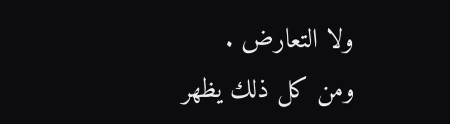ولا التعارض .
ومن كل ذلك يظهر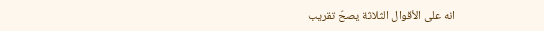انه على الأقوال الثلاثة يصحّ تقريب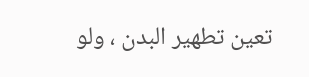تعين تطهير البدن ، ولو